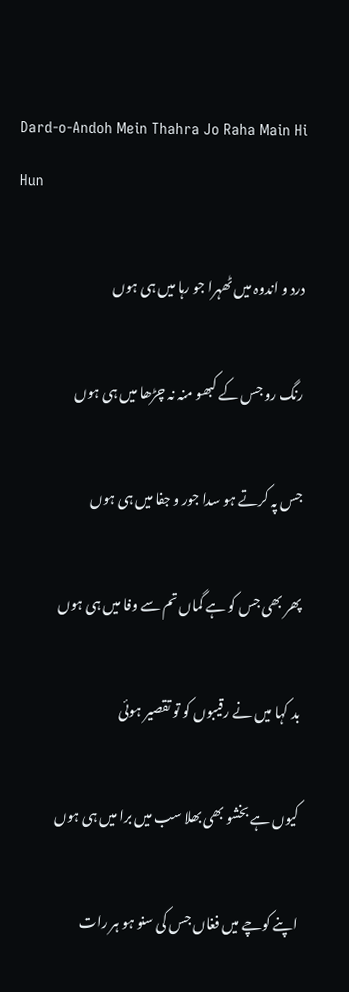Dard-o-Andoh Mein Thahra Jo Raha Main Hi Hun

درد و اندوہ میں ٹھہرا جو رہا میں ہی ہوں

رنگ رو جس کے کبھو منہ نہ چڑھا میں ہی ہوں

جس پہ کرتے ہو سدا جور و جفا میں ہی ہوں

پھر بھی جس کو ہے گماں تم سے وفا میں ہی ہوں

بد کہا میں نے رقیبوں کو تو تقصیر ہوئی

کیوں ہے بخشو بھی بھلا سب میں برا میں ہی ہوں

اپنے کوچے میں فغاں جس کی سنو ہو ہر رات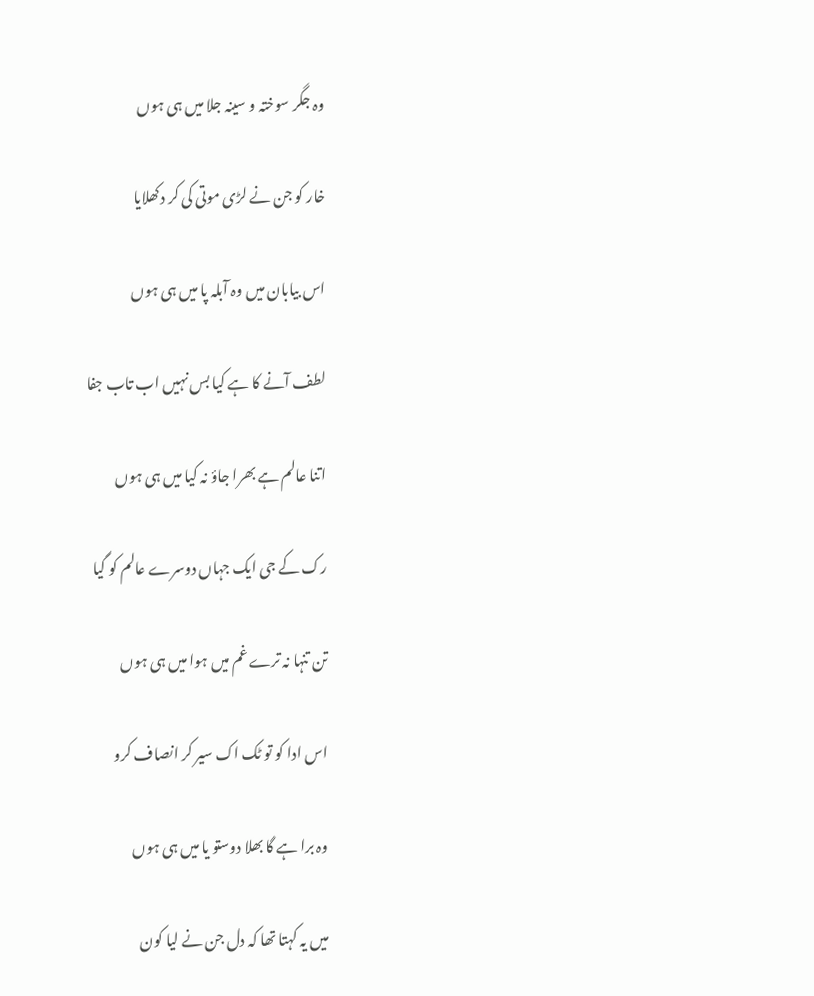وہ جگر سوختہ و سینہ جلا میں ہی ہوں

خار کو جن نے لڑی موتی کی کر دکھلایا

اس بیابان میں وہ آبلہ پا میں ہی ہوں

لطف آنے کا ہے کیا بس نہیں اب تاب جفا

اتنا عالم ہے بھرا جاؤ نہ کیا میں ہی ہوں

رک کے جی ایک جہاں دوسرے عالم کو گیا

تن تنہا نہ ترے غم میں ہوا میں ہی ہوں

اس ادا کو تو ٹک اک سیر کر انصاف کرو

وہ برا ہے گا بھلا دوستو یا میں ہی ہوں

میں یہ کہتا تھا کہ دل جن نے لیا کون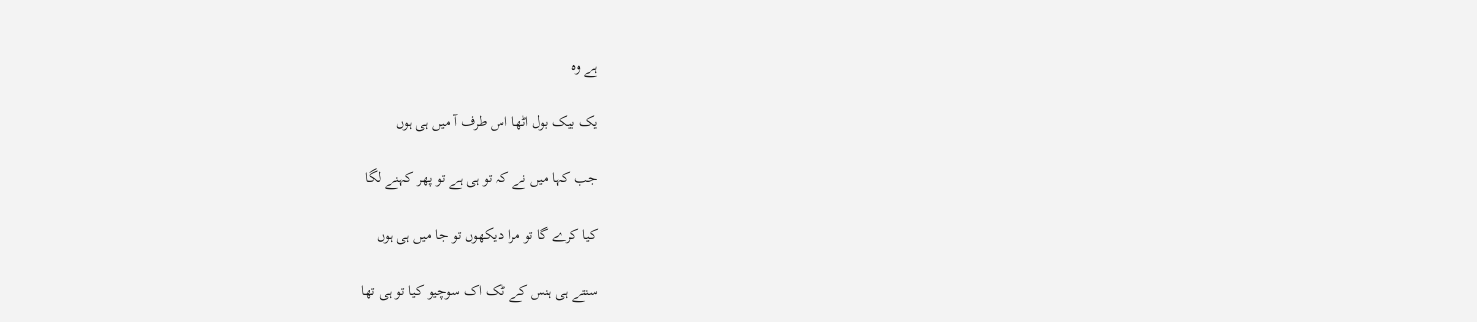ہے وہ

یک بیک بول اٹھا اس طرف آ میں ہی ہوں

جب کہا میں نے کہ تو ہی ہے تو پھر کہنے لگا

کیا کرے گا تو مرا دیکھوں تو جا میں ہی ہوں

سنتے ہی ہنس کے ٹک اک سوچیو کیا تو ہی تھا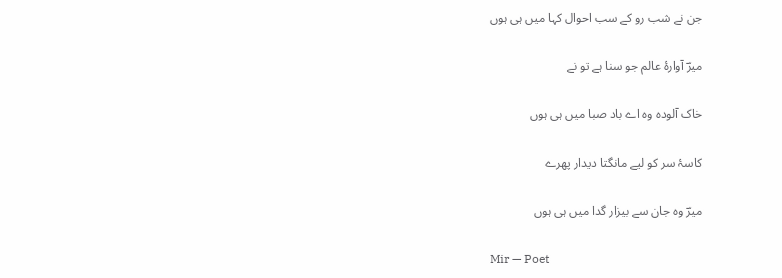جن نے شب رو کے سب احوال کہا میں ہی ہوں

میرؔ آوارۂ عالم جو سنا ہے تو نے

خاک آلودہ وہ اے باد صبا میں ہی ہوں

کاسۂ سر کو لیے مانگتا دیدار پھرے

میرؔ وہ جان سے بیزار گدا میں ہی ہوں

Mir — Poet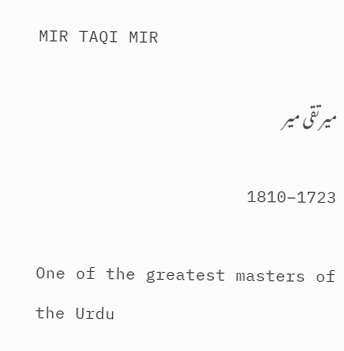MIR TAQI MIR

میر تقی میر

1723–1810

One of the greatest masters of the Urdu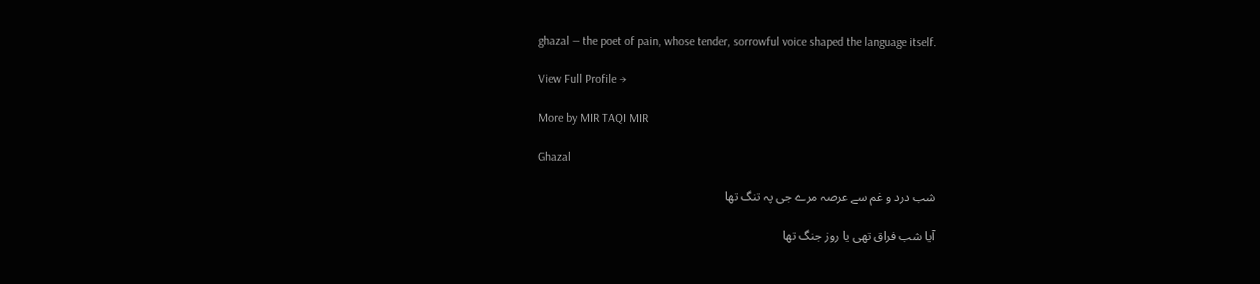ghazal — the poet of pain, whose tender, sorrowful voice shaped the language itself.

View Full Profile →

More by MIR TAQI MIR

Ghazal

شب درد و غم سے عرصہ مرے جی پہ تنگ تھا

آیا شب فراق تھی یا روز جنگ تھا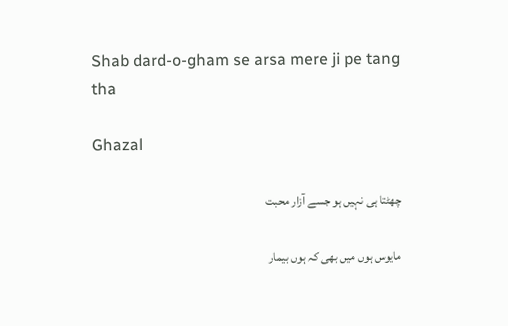Shab dard-o-gham se arsa mere ji pe tang tha

Ghazal

چھٹتا ہی نہیں ہو جسے آزار محبت

مایوس ہوں میں بھی کہ ہوں بیمار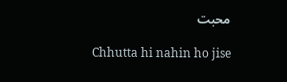محبت

Chhutta hi nahin ho jise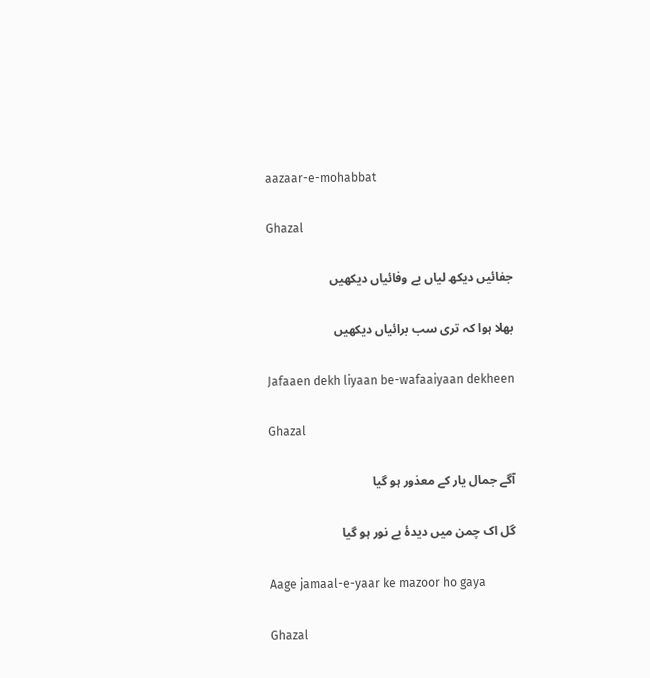aazaar-e-mohabbat

Ghazal

جفائیں دیکھ لیاں بے وفائیاں دیکھیں

بھلا ہوا کہ تری سب برائیاں دیکھیں

Jafaaen dekh liyaan be-wafaaiyaan dekheen

Ghazal

آگے جمال یار کے معذور ہو گیا

گل اک چمن میں دیدۂ بے نور ہو گیا

Aage jamaal-e-yaar ke mazoor ho gaya

Ghazal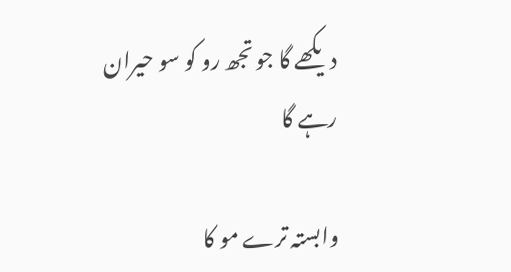دیکھے گا جو تجھ رو کو سو حیران رہے گا

وابستہ ترے مو کا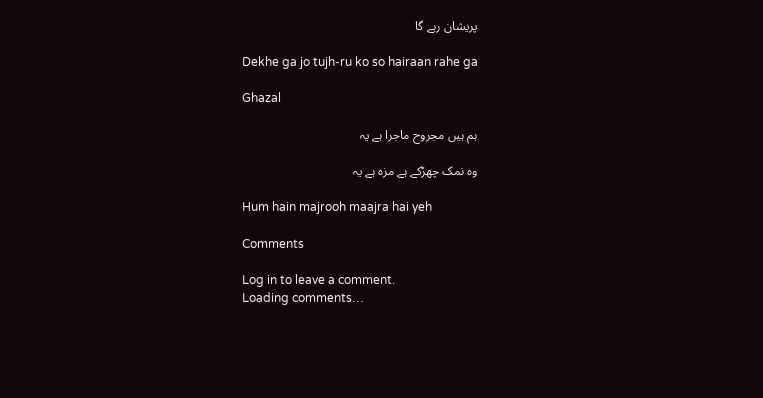پریشان رہے گا

Dekhe ga jo tujh-ru ko so hairaan rahe ga

Ghazal

ہم ہیں مجروح ماجرا ہے یہ

وہ نمک چھڑکے ہے مزہ ہے یہ

Hum hain majrooh maajra hai yeh

Comments

Log in to leave a comment.
Loading comments…